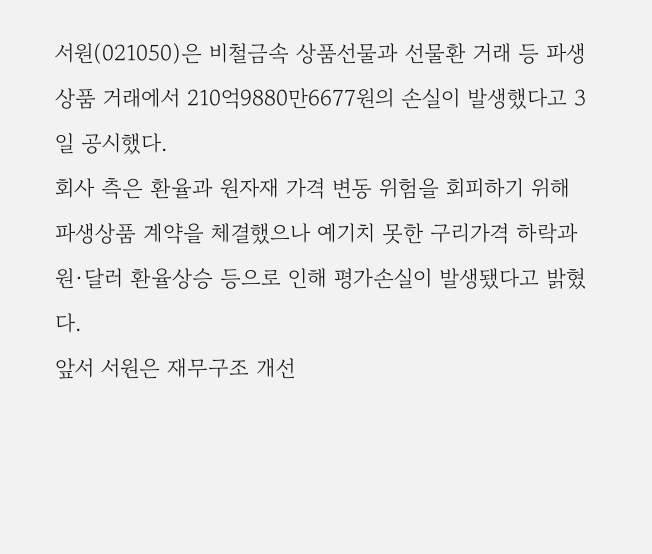서원(021050)은 비철금속 상품선물과 선물환 거래 등 파생상품 거래에서 210억9880만6677원의 손실이 발생했다고 3일 공시했다.
회사 측은 환율과 원자재 가격 변동 위험을 회피하기 위해 파생상품 계약을 체결했으나 예기치 못한 구리가격 하락과 원·달러 환율상승 등으로 인해 평가손실이 발생됐다고 밝혔다.
앞서 서원은 재무구조 개선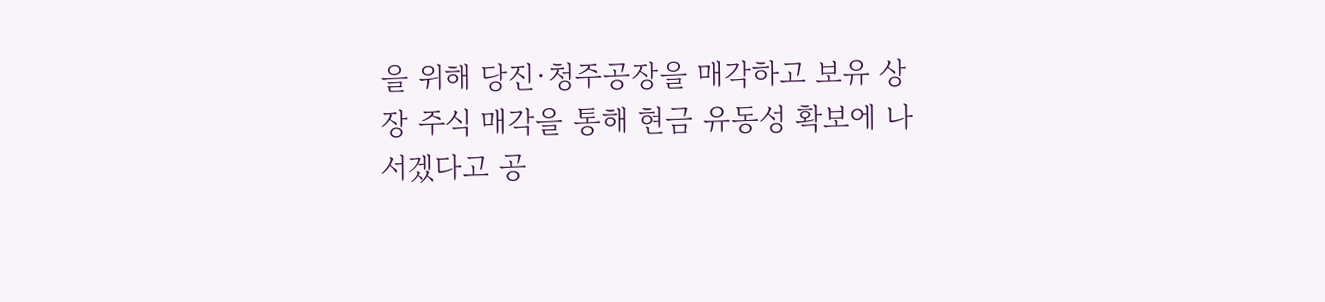을 위해 당진·청주공장을 매각하고 보유 상장 주식 매각을 통해 현금 유동성 확보에 나서겠다고 공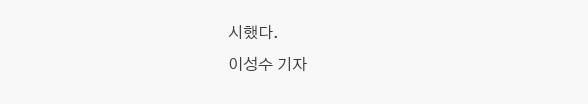시했다.
이성수 기자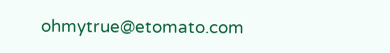ohmytrue@etomato.com